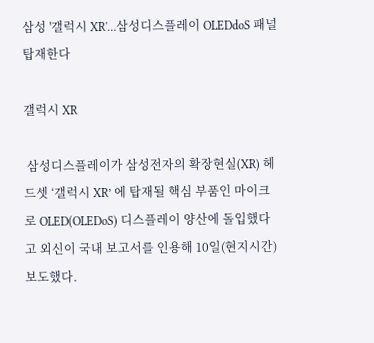삼성 '갤럭시 XR'…삼성디스플레이 OLEDdoS 패널 탑재한다

갤럭시 XR

 삼성디스플레이가 삼성전자의 확장현실(XR) 헤드셋 ‘갤럭시 XR’ 에 탑재될 핵심 부품인 마이크로 OLED(OLEDoS) 디스플레이 양산에 돌입했다고 외신이 국내 보고서를 인용해 10일(현지시간) 보도했다.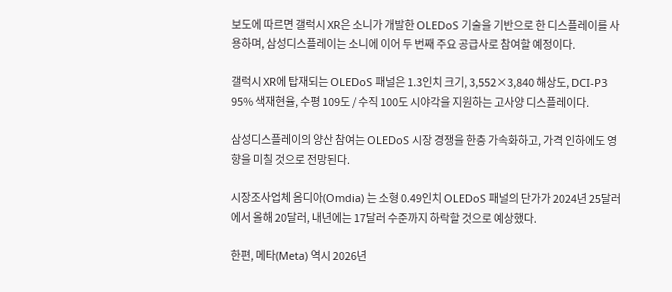보도에 따르면 갤럭시 XR은 소니가 개발한 OLEDoS 기술을 기반으로 한 디스플레이를 사용하며, 삼성디스플레이는 소니에 이어 두 번째 주요 공급사로 참여할 예정이다.

갤럭시 XR에 탑재되는 OLEDoS 패널은 1.3인치 크기, 3,552×3,840 해상도, DCI-P3 95% 색재현율, 수평 109도 / 수직 100도 시야각을 지원하는 고사양 디스플레이다.

삼성디스플레이의 양산 참여는 OLEDoS 시장 경쟁을 한층 가속화하고, 가격 인하에도 영향을 미칠 것으로 전망된다.

시장조사업체 옴디아(Omdia) 는 소형 0.49인치 OLEDoS 패널의 단가가 2024년 25달러에서 올해 20달러, 내년에는 17달러 수준까지 하락할 것으로 예상했다.

한편, 메타(Meta) 역시 2026년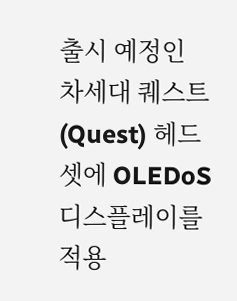출시 예정인 차세대 퀘스트(Quest) 헤드셋에 OLEDoS 디스플레이를 적용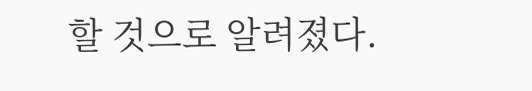할 것으로 알려졌다.